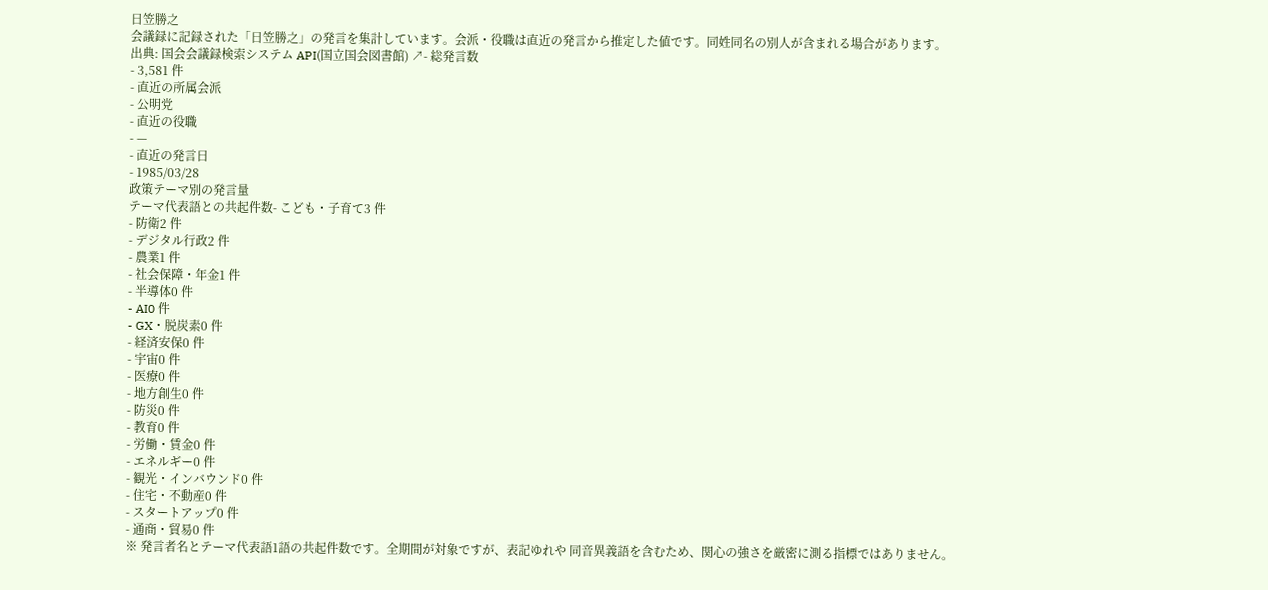日笠勝之
会議録に記録された「日笠勝之」の発言を集計しています。会派・役職は直近の発言から推定した値です。同姓同名の別人が含まれる場合があります。
出典: 国会会議録検索システム API(国立国会図書館) ↗- 総発言数
- 3,581 件
- 直近の所属会派
- 公明党
- 直近の役職
- —
- 直近の発言日
- 1985/03/28
政策テーマ別の発言量
テーマ代表語との共起件数- こども・子育て3 件
- 防衛2 件
- デジタル行政2 件
- 農業1 件
- 社会保障・年金1 件
- 半導体0 件
- AI0 件
- GX・脱炭素0 件
- 経済安保0 件
- 宇宙0 件
- 医療0 件
- 地方創生0 件
- 防災0 件
- 教育0 件
- 労働・賃金0 件
- エネルギー0 件
- 観光・インバウンド0 件
- 住宅・不動産0 件
- スタートアップ0 件
- 通商・貿易0 件
※ 発言者名とテーマ代表語1語の共起件数です。全期間が対象ですが、表記ゆれや 同音異義語を含むため、関心の強さを厳密に測る指標ではありません。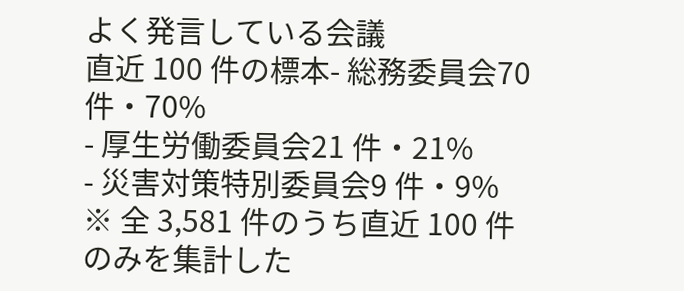よく発言している会議
直近 100 件の標本- 総務委員会70 件・70%
- 厚生労働委員会21 件・21%
- 災害対策特別委員会9 件・9%
※ 全 3,581 件のうち直近 100 件のみを集計した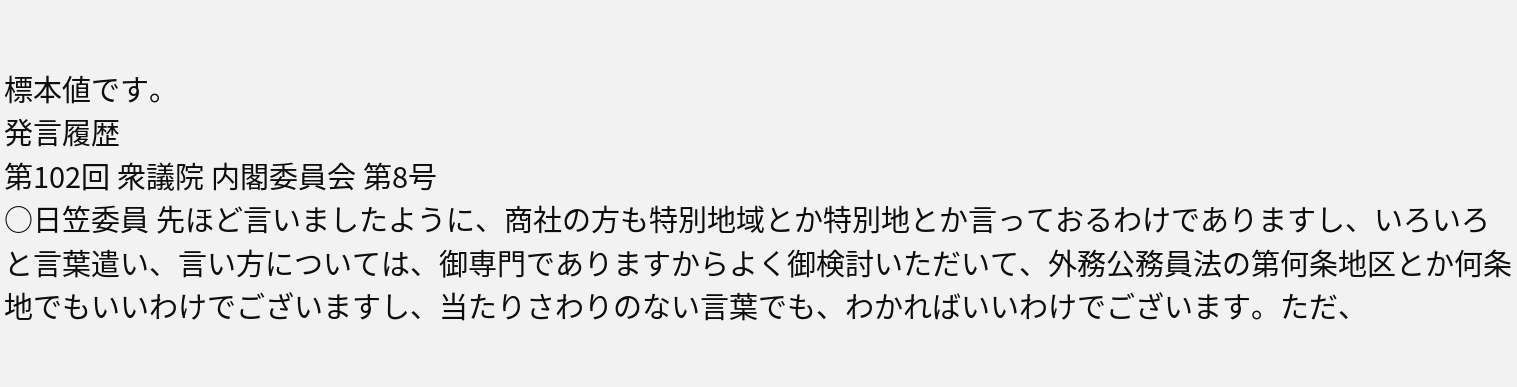標本値です。
発言履歴
第102回 衆議院 内閣委員会 第8号
○日笠委員 先ほど言いましたように、商社の方も特別地域とか特別地とか言っておるわけでありますし、いろいろと言葉遣い、言い方については、御専門でありますからよく御検討いただいて、外務公務員法の第何条地区とか何条地でもいいわけでございますし、当たりさわりのない言葉でも、わかればいいわけでございます。ただ、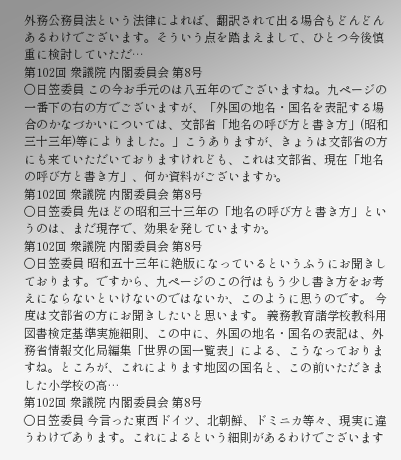外務公務員法という法律によれば、翻訳されて出る場合もどんどんあるわけでございます。そういう点を踏まえまして、ひとつ今後慎重に検討していただ…
第102回 衆議院 内閣委員会 第8号
○日笠委員 この今お手元のは八五年のでございますね。九ページの一番下の右の方でございますが、「外国の地名・国名を表記する場合のかなづかいについては、文部省「地名の呼び方と書き方」(昭和三十三年)等によりました。」こうありますが、きょうは文部省の方にも来ていただいておりますけれども、これは文部省、現在「地名の呼び方と書き方」、何か資料がございますか。
第102回 衆議院 内閣委員会 第8号
○日笠委員 先ほどの昭和三十三年の「地名の呼び方と書き方」というのは、まだ現存で、効果を発していますか。
第102回 衆議院 内閣委員会 第8号
○日笠委員 昭和五十三年に絶版になっているというふうにお聞きしております。ですから、九ページのこの行はもう少し書き方をお考えにならないといけないのではないか、このように思うのです。 今度は文部省の方にお聞きしたいと思います。 義務教育諸学校教科用図書検定基準実施細則、この中に、外国の地名・国名の表記は、外務省情報文化局編集「世界の国一覧表」による、こうなっておりますね。ところが、これによります地図の国名と、この前いただきました小学校の高…
第102回 衆議院 内閣委員会 第8号
○日笠委員 今言った東西ドイツ、北朝鮮、ドミニカ等々、現実に違うわけであります。これによるという細則があるわけでございます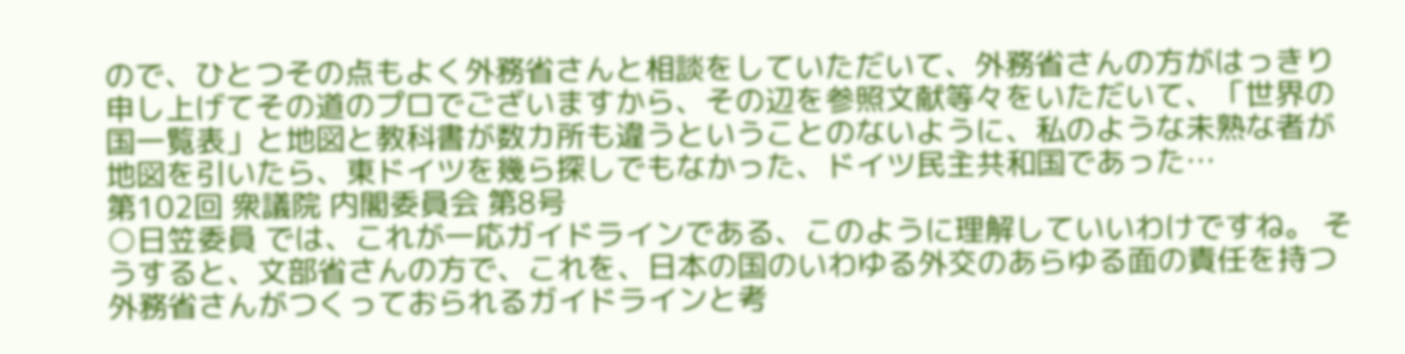ので、ひとつその点もよく外務省さんと相談をしていただいて、外務省さんの方がはっきり申し上げてその道のプロでございますから、その辺を参照文献等々をいただいて、「世界の国一覧表」と地図と教科書が数カ所も違うということのないように、私のような未熟な者が地図を引いたら、東ドイツを幾ら探しでもなかった、ドイツ民主共和国であった…
第102回 衆議院 内閣委員会 第8号
○日笠委員 では、これが一応ガイドラインである、このように理解していいわけですね。 そうすると、文部省さんの方で、これを、日本の国のいわゆる外交のあらゆる面の責任を持つ外務省さんがつくっておられるガイドラインと考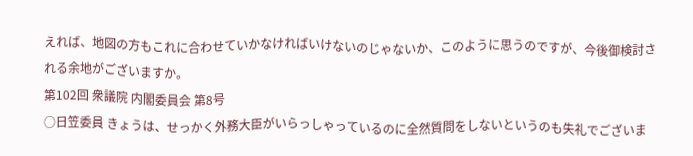えれば、地図の方もこれに合わせていかなければいけないのじゃないか、このように思うのですが、今後御検討される余地がございますか。
第102回 衆議院 内閣委員会 第8号
○日笠委員 きょうは、せっかく外務大臣がいらっしゃっているのに全然質問をしないというのも失礼でございま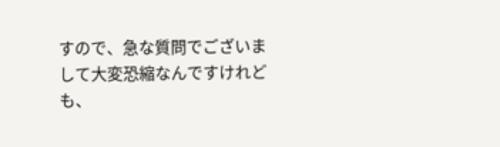すので、急な質問でございまして大変恐縮なんですけれども、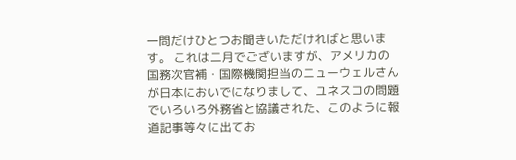一問だけひとつお聞きいただければと思います。 これは二月でございますが、アメリカの国務次官補・国際機関担当のニューウェルさんが日本においでになりまして、ユネスコの問題でいろいろ外務省と協議された、このように報道記事等々に出てお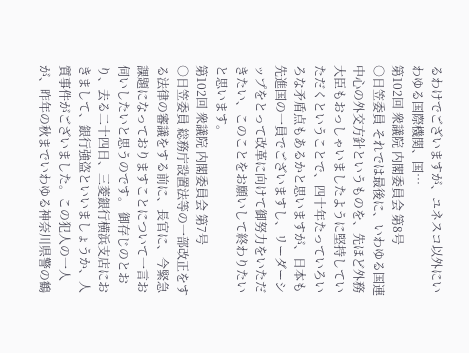るわけでございますが、ユネスコ以外にいわゆる国際機関、国…
第102回 衆議院 内閣委員会 第8号
○日笠委員 それでは最後に、いわゆる国連中心の外交方針というものを、先ほど外務大臣もおっしゃいましたように堅持していただくということで、四十年たっていろいろな矛盾点もあるかと思いますが、日本も先進国の一員でございますし、リーダーシップをとって改革に向けて御努力をいただきたい、このことをお願いして終わりたいと思います。
第102回 衆議院 内閣委員会 第7号
○日笠委員 総務庁設置法等の一部改正をする法律の審議をする前に、長官に、今緊急課題になっておりますことについて一言お伺いしたいと思うのです。 御存じのとおり、去る二十四日、三菱銀行横浜支店におきまして、銀行強盗といいましょうか、人質事件がございました。この犯人の一人が、昨年の秋までいわゆる神奈川県警の鶴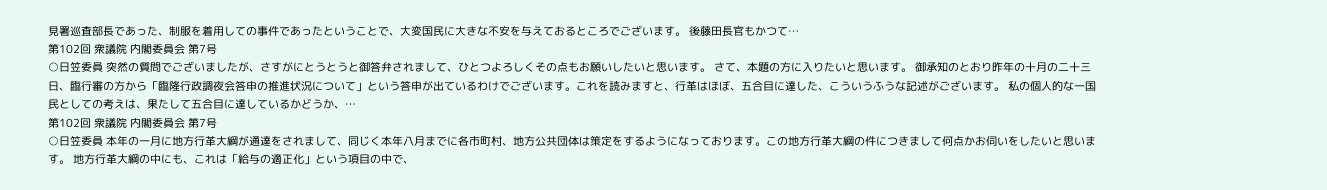見署巡査部長であった、制服を着用しての事件であったということで、大変国民に大きな不安を与えておるところでございます。 後藤田長官もかつて…
第102回 衆議院 内閣委員会 第7号
○日笠委員 突然の質問でございましたが、さすがにとうとうと御答弁されまして、ひとつよろしくその点もお願いしたいと思います。 さて、本題の方に入りたいと思います。 御承知のとおり昨年の十月の二十三日、臨行審の方から「臨隆行政調夜会答申の推進状況について」という答申が出ているわけでございます。これを読みますと、行革はほぼ、五合目に達した、こういうふうな記述がございます。 私の個人的な一国民としての考えは、果たして五合目に達しているかどうか、…
第102回 衆議院 内閣委員会 第7号
○日笠委員 本年の一月に地方行革大綱が通達をされまして、同じく本年八月までに各市町村、地方公共団体は策定をするようになっております。この地方行革大綱の件につきまして何点かお伺いをしたいと思います。 地方行革大綱の中にも、これは「給与の適正化」という項目の中で、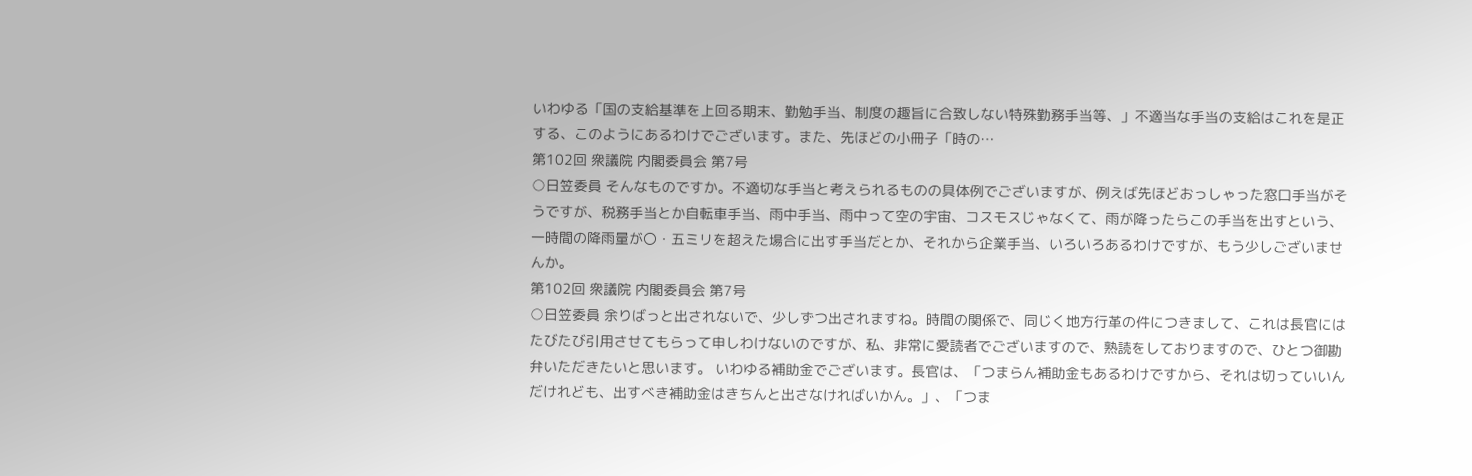いわゆる「国の支給基準を上回る期末、勤勉手当、制度の趣旨に合致しない特殊勤務手当等、」不適当な手当の支給はこれを是正する、このようにあるわけでございます。また、先ほどの小冊子「時の…
第102回 衆議院 内閣委員会 第7号
○日笠委員 そんなものですか。不適切な手当と考えられるものの具体例でございますが、例えば先ほどおっしゃった窓口手当がそうですが、税務手当とか自転車手当、雨中手当、雨中って空の宇宙、コスモスじゃなくて、雨が降ったらこの手当を出すという、一時間の降雨量が〇・五ミリを超えた場合に出す手当だとか、それから企業手当、いろいろあるわけですが、もう少しございませんか。
第102回 衆議院 内閣委員会 第7号
○日笠委員 余りばっと出されないで、少しずつ出されますね。時間の関係で、同じく地方行革の件につきまして、これは長官にはたびたび引用させてもらって申しわけないのですが、私、非常に愛読者でございますので、熟読をしておりますので、ひとつ御勘弁いただきたいと思います。 いわゆる補助金でございます。長官は、「つまらん補助金もあるわけですから、それは切っていいんだけれども、出すべき補助金はきちんと出さなければいかん。」、「つま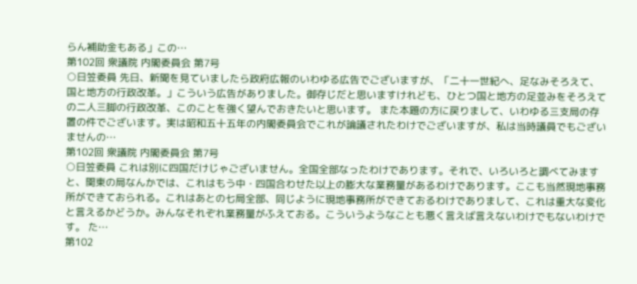らん補助金もある」この…
第102回 衆議院 内閣委員会 第7号
○日笠委員 先日、新聞を見ていましたら政府広報のいわゆる広告でございますが、「二十一世紀へ、足なみそろえて、国と地方の行政改革。」こういう広告がありました。御存じだと思いますけれども、ひとつ国と地方の足並みをそろえての二人三脚の行政改革、このことを強く望んでおきたいと思います。 また本題の方に戻りまして、いわゆる三支局の存置の件でございます。実は昭和五十五年の内閣委員会でこれが論議されたわけでございますが、私は当時議員でもございませんの…
第102回 衆議院 内閣委員会 第7号
○日笠委員 これは別に四国だけじゃございません。全国全部なったわけであります。それで、いろいろと調べてみますと、関東の局なんかでは、これはもう中・四国合わせた以上の膨大な業務量があるわけであります。ここも当然現地事務所ができておられる。これはあとの七局全部、同じように現地事務所ができておるわけでありまして、これは重大な変化と言えるかどうか。みんなそれぞれ業務量がふえておる。こういうようなことも悪く言えば言えないわけでもないわけです。 た…
第102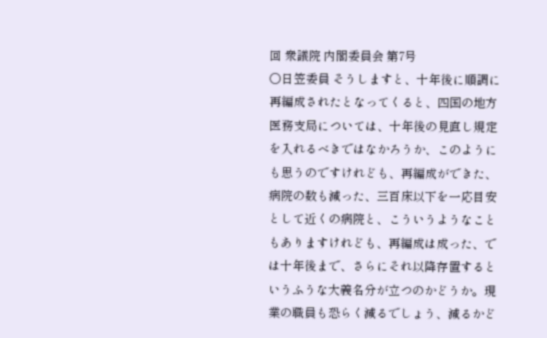回 衆議院 内閣委員会 第7号
○日笠委員 そうしますと、十年後に順調に再編成されたとなってくると、四国の地方医務支局については、十年後の見直し規定を入れるべきではなかろうか、このようにも思うのですけれども、再編成ができた、病院の数も減った、三百床以下を一応目安として近くの病院と、こういうようなこともありますけれども、再編成は成った、では十年後まで、さらにそれ以降存置するというふうな大義名分が立つのかどうか。現業の職員も恐らく減るでしょう、減るかど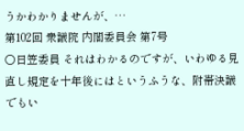うかわかりませんが、…
第102回 衆議院 内閣委員会 第7号
○日笠委員 それはわかるのですが、いわゆる見直し規定を十年後にはというふうな、附帯決議でもい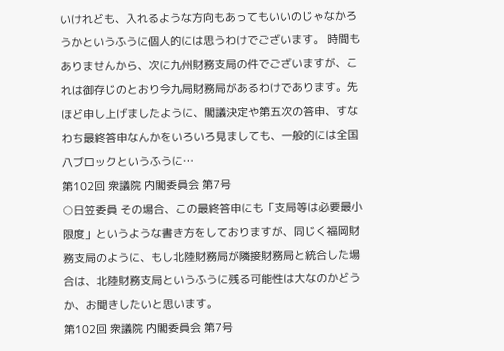いけれども、入れるような方向もあってもいいのじゃなかろうかというふうに個人的には思うわけでございます。 時間もありませんから、次に九州財務支局の件でございますが、これは御存じのとおり今九局財務局があるわけであります。先ほど申し上げましたように、閣議決定や第五次の答申、すなわち最終答申なんかをいろいろ見ましても、一般的には全国八ブロックというふうに…
第102回 衆議院 内閣委員会 第7号
○日笠委員 その場合、この最終答申にも「支局等は必要最小限度」というような書き方をしておりますが、同じく福岡財務支局のように、もし北陸財務局が隣接財務局と統合した場合は、北陸財務支局というふうに残る可能性は大なのかどうか、お聞きしたいと思います。
第102回 衆議院 内閣委員会 第7号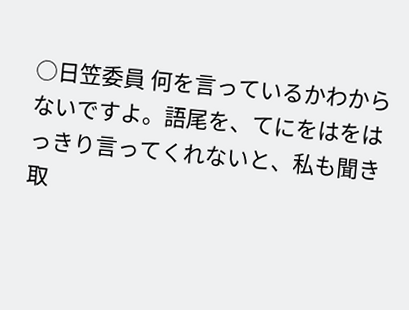○日笠委員 何を言っているかわからないですよ。語尾を、てにをはをはっきり言ってくれないと、私も聞き取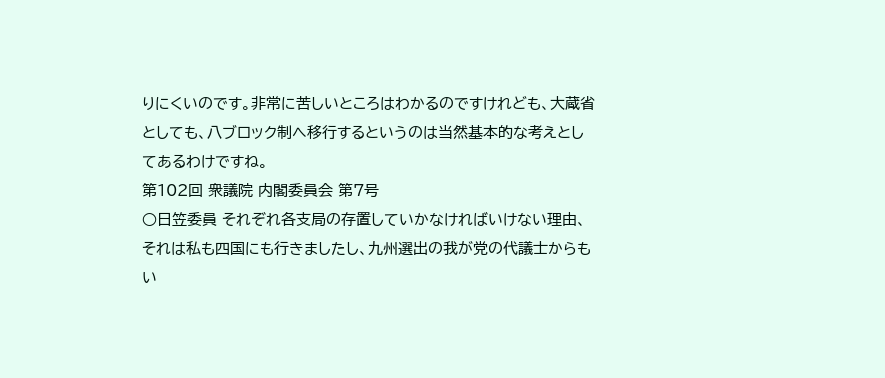りにくいのです。非常に苦しいところはわかるのですけれども、大蔵省としても、八ブロック制へ移行するというのは当然基本的な考えとしてあるわけですね。
第102回 衆議院 内閣委員会 第7号
○日笠委員 それぞれ各支局の存置していかなければいけない理由、それは私も四国にも行きましたし、九州選出の我が党の代議士からもい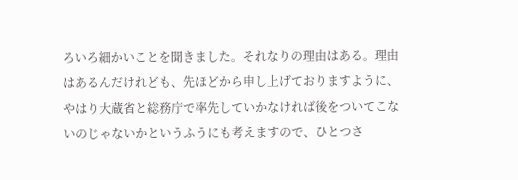ろいろ細かいことを聞きました。それなりの理由はある。理由はあるんだけれども、先ほどから申し上げておりますように、やはり大蔵省と総務庁で率先していかなければ後をついてこないのじゃないかというふうにも考えますので、ひとつさ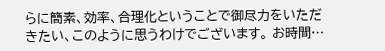らに簡素、効率、合理化ということで御尽力をいただきたい、このように思うわけでございます。 お時間…